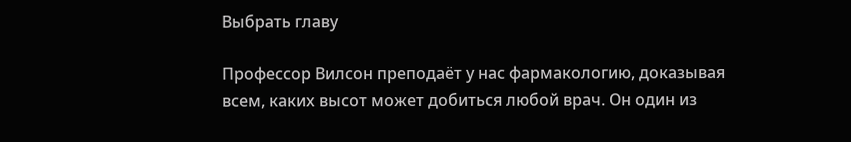Выбрать главу

Профессор Вилсон преподаёт у нас фармакологию, доказывая всем, каких высот может добиться любой врач. Он один из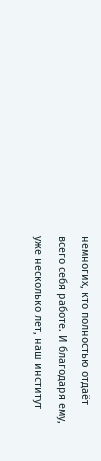немногих, кто полностью отдаёт всего себя работе. И благодаря ему, уже несколько лет, наш институт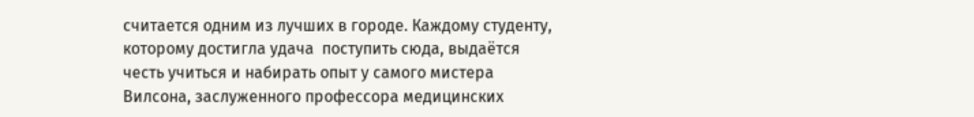считается одним из лучших в городе. Каждому студенту, которому достигла удача  поступить сюда, выдаётся честь учиться и набирать опыт у самого мистера Вилсона, заслуженного профессора медицинских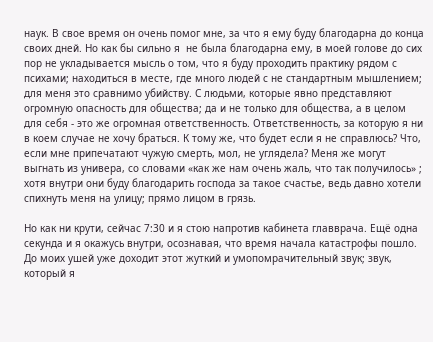наук. В свое время он очень помог мне, за что я ему буду благодарна до конца своих дней. Но как бы сильно я  не была благодарна ему, в моей голове до сих пор не укладывается мысль о том, что я буду проходить практику рядом с психами; находиться в месте, где много людей с не стандартным мышлением; для меня это сравнимо убийству. С людьми, которые явно представляют огромную опасность для общества; да и не только для общества, а в целом для себя - это же огромная ответственность. Ответственность, за которую я ни в коем случае не хочу браться. К тому же, что будет если я не справлюсь? Что, если мне припечатают чужую смерть, мол, не углядела? Меня же могут выгнать из универа, со словами «как же нам очень жаль, что так получилось» ; хотя внутри они буду благодарить господа за такое счастье, ведь давно хотели спихнуть меня на улицу; прямо лицом в грязь.

Но как ни крути, сейчас 7:30 и я стою напротив кабинета главврача. Ещё одна секунда и я окажусь внутри, осознавая, что время начала катастрофы пошло. До моих ушей уже доходит этот жуткий и умопомрачительный звук; звук, который я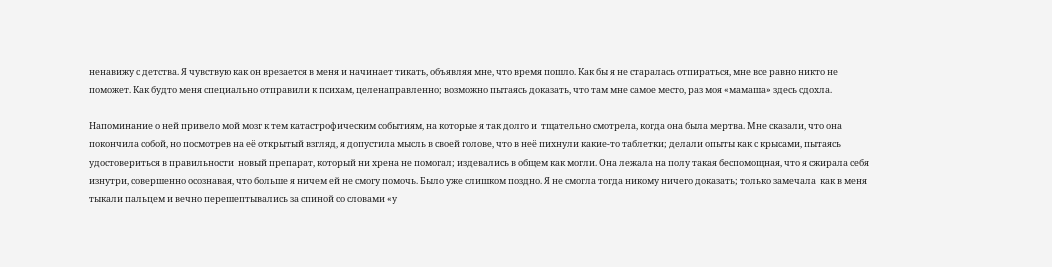ненавижу с детства. Я чувствую как он врезается в меня и начинает тикать, объявляя мне, что время пошло. Как бы я не старалась отпираться, мне все равно никто не поможет. Как будто меня специально отправили к психам, целенаправленно; возможно пытаясь доказать, что там мне самое место, раз моя «мамаша» здесь сдохла.

Напоминание о ней привело мой мозг к тем катастрофическим событиям, на которые я так долго и  тщательно смотрела, когда она была мертва. Мне сказали, что она покончила собой, но посмотрев на её открытый взгляд, я допустила мысль в своей голове, что в неё пихнули какие-то таблетки; делали опыты как с крысами, пытаясь удостовериться в правильности  новый препарат, который ни хрена не помогал; издевались в общем как могли. Она лежала на полу такая беспомощная, что я сжирала себя изнутри, совершенно осознавая, что больше я ничем ей не смогу помочь. Было уже слишком поздно. Я не смогла тогда никому ничего доказать; только замечала  как в меня тыкали пальцем и вечно перешептывались за спиной со словами «у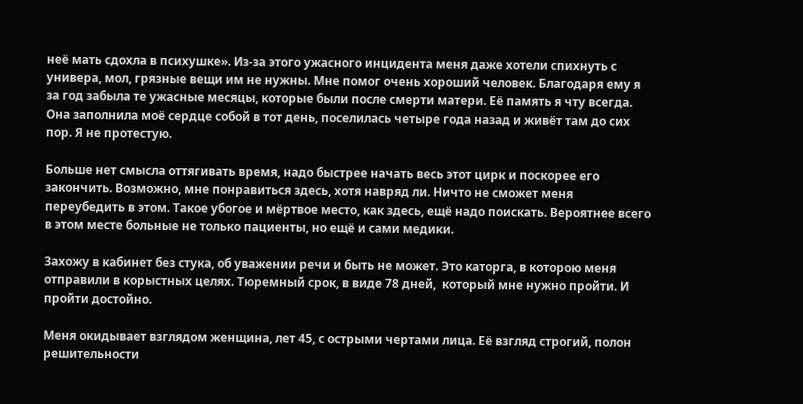неё мать сдохла в психушке». Из-за этого ужасного инцидента меня даже хотели спихнуть с универа, мол, грязные вещи им не нужны. Мне помог очень хороший человек. Благодаря ему я за год забыла те ужасные месяцы, которые были после смерти матери. Её память я чту всегда. Она заполнила моё сердце собой в тот день, поселилась четыре года назад и живёт там до сих пор. Я не протестую.

Больше нет смысла оттягивать время, надо быстрее начать весь этот цирк и поскорее его закончить. Возможно, мне понравиться здесь, хотя навряд ли. Ничто не сможет меня переубедить в этом. Такое убогое и мёртвое место, как здесь, ещё надо поискать. Вероятнее всего в этом месте больные не только пациенты, но ещё и сами медики.

Захожу в кабинет без стука, об уважении речи и быть не может. Это каторга, в которою меня отправили в корыстных целях. Тюремный срок, в виде 78 дней,  который мне нужно пройти. И пройти достойно.

Меня окидывает взглядом женщина, лет 45, с острыми чертами лица. Её взгляд строгий, полон решительности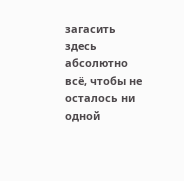загасить здесь абсолютно всё, чтобы не осталось ни одной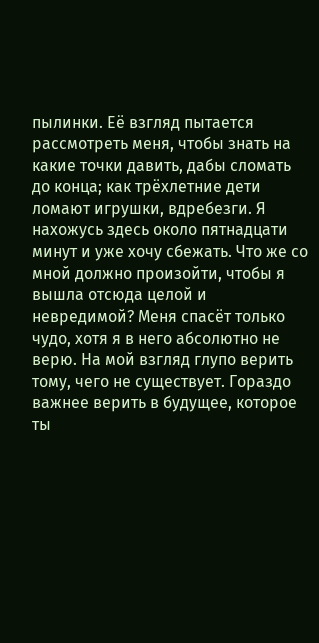пылинки. Её взгляд пытается рассмотреть меня, чтобы знать на какие точки давить, дабы сломать до конца; как трёхлетние дети ломают игрушки, вдребезги. Я нахожусь здесь около пятнадцати минут и уже хочу сбежать. Что же со мной должно произойти, чтобы я вышла отсюда целой и невредимой? Меня спасёт только чудо, хотя я в него абсолютно не верю. На мой взгляд глупо верить тому, чего не существует. Гораздо важнее верить в будущее, которое ты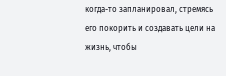когда-то запланировал, стремясь его покорить и создавать цели на жизнь, чтобы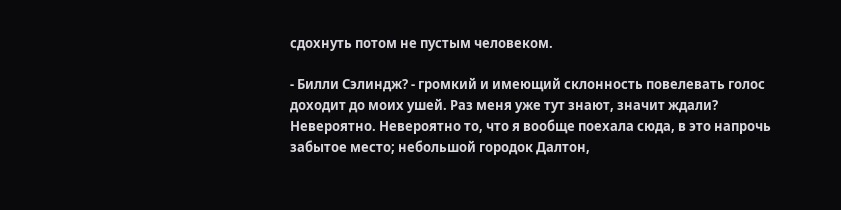сдохнуть потом не пустым человеком.

- Билли Сэлиндж? - громкий и имеющий склонность повелевать голос доходит до моих ушей. Раз меня уже тут знают, значит ждали? Невероятно. Невероятно то, что я вообще поехала сюда, в это напрочь забытое место; небольшой городок Далтон,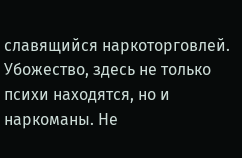славящийся наркоторговлей. Убожество, здесь не только  психи находятся, но и наркоманы. Не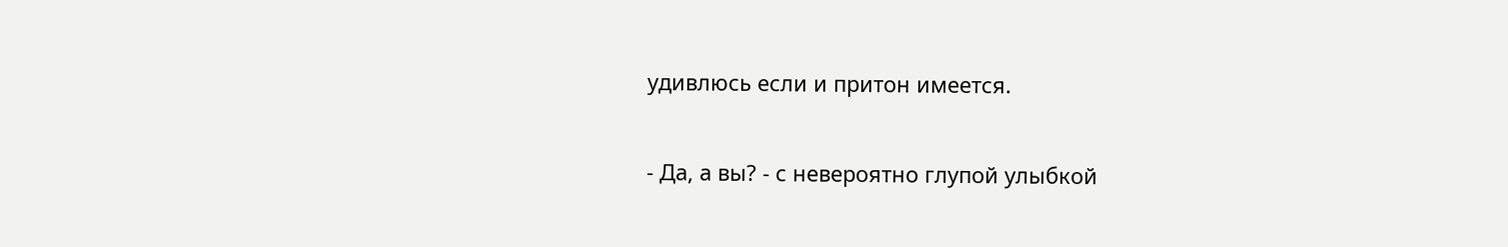удивлюсь если и притон имеется.

- Да, а вы? - с невероятно глупой улыбкой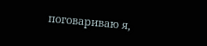поговариваю я,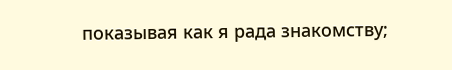показывая как я рада знакомству;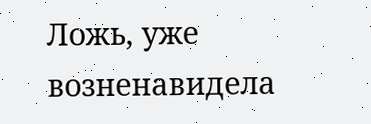Ложь, уже возненавидела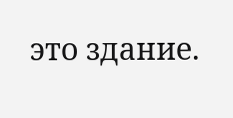это здание.